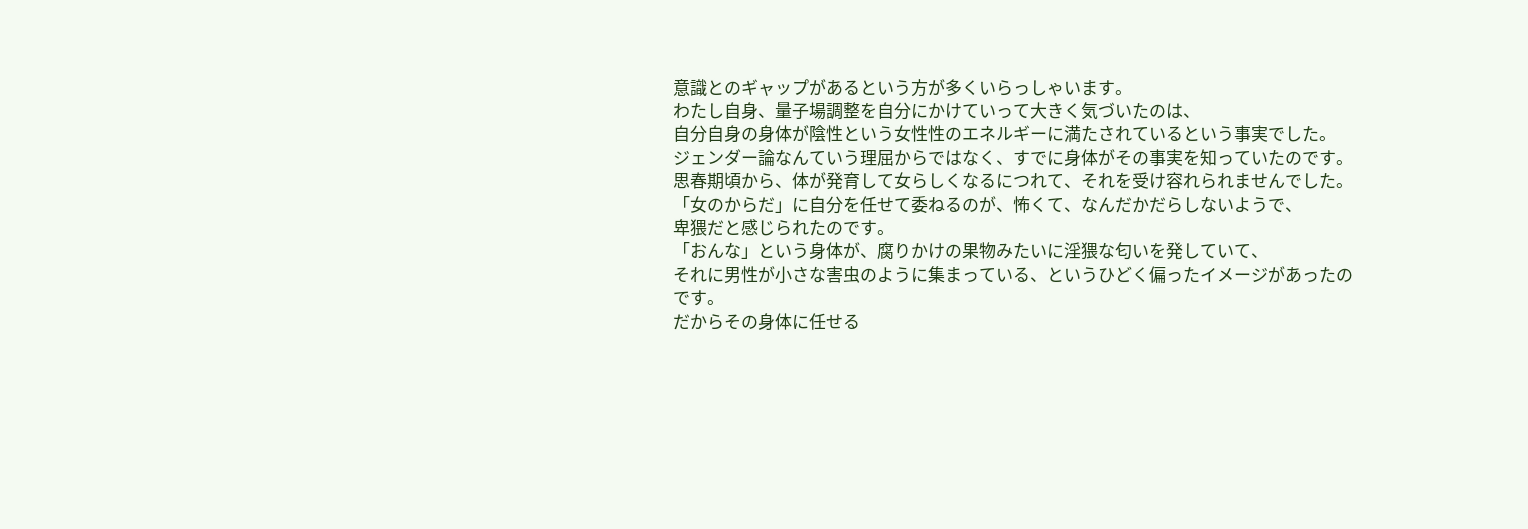意識とのギャップがあるという方が多くいらっしゃいます。
わたし自身、量子場調整を自分にかけていって大きく気づいたのは、
自分自身の身体が陰性という女性性のエネルギーに満たされているという事実でした。
ジェンダー論なんていう理屈からではなく、すでに身体がその事実を知っていたのです。
思春期頃から、体が発育して女らしくなるにつれて、それを受け容れられませんでした。
「女のからだ」に自分を任せて委ねるのが、怖くて、なんだかだらしないようで、
卑猥だと感じられたのです。
「おんな」という身体が、腐りかけの果物みたいに淫猥な匂いを発していて、
それに男性が小さな害虫のように集まっている、というひどく偏ったイメージがあったのです。
だからその身体に任せる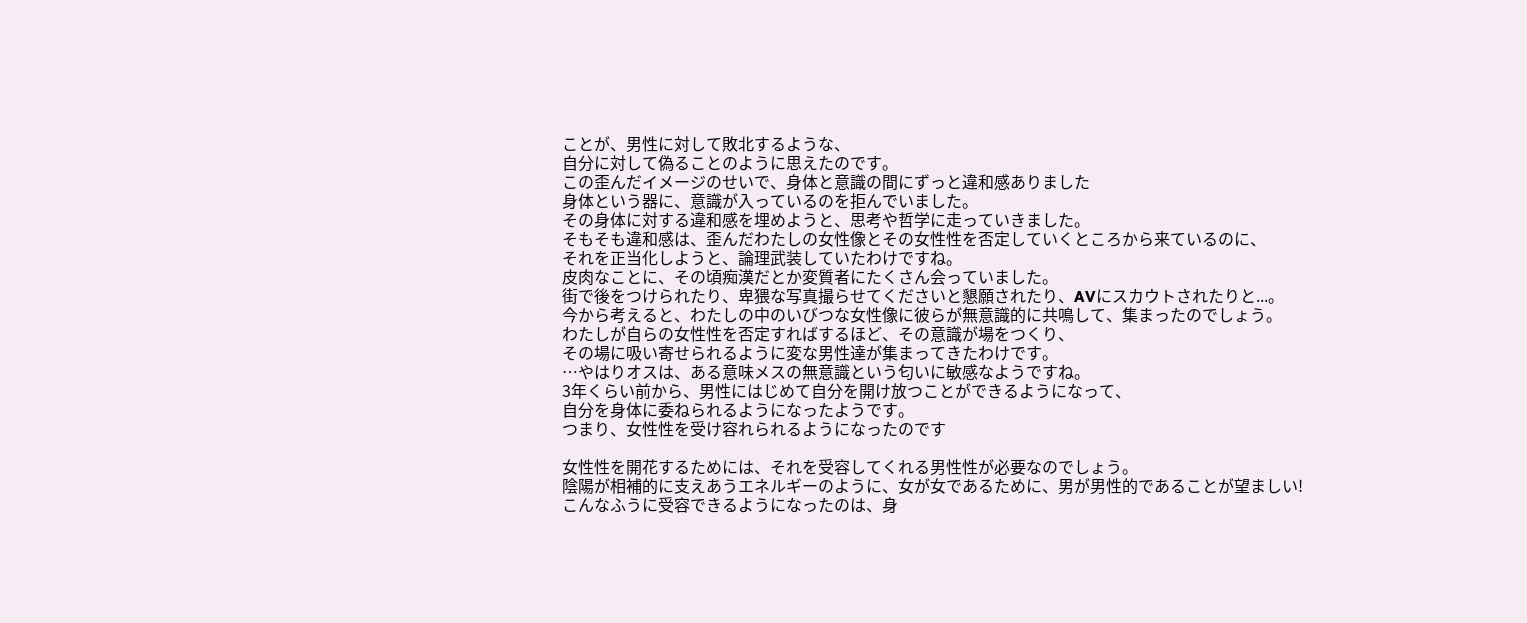ことが、男性に対して敗北するような、
自分に対して偽ることのように思えたのです。
この歪んだイメージのせいで、身体と意識の間にずっと違和感ありました
身体という器に、意識が入っているのを拒んでいました。
その身体に対する違和感を埋めようと、思考や哲学に走っていきました。
そもそも違和感は、歪んだわたしの女性像とその女性性を否定していくところから来ているのに、
それを正当化しようと、論理武装していたわけですね。
皮肉なことに、その頃痴漢だとか変質者にたくさん会っていました。
街で後をつけられたり、卑猥な写真撮らせてくださいと懇願されたり、AVにスカウトされたりと...。
今から考えると、わたしの中のいびつな女性像に彼らが無意識的に共鳴して、集まったのでしょう。
わたしが自らの女性性を否定すればするほど、その意識が場をつくり、
その場に吸い寄せられるように変な男性達が集まってきたわけです。
…やはりオスは、ある意味メスの無意識という匂いに敏感なようですね。
3年くらい前から、男性にはじめて自分を開け放つことができるようになって、
自分を身体に委ねられるようになったようです。
つまり、女性性を受け容れられるようになったのです

女性性を開花するためには、それを受容してくれる男性性が必要なのでしょう。
陰陽が相補的に支えあうエネルギーのように、女が女であるために、男が男性的であることが望ましい!
こんなふうに受容できるようになったのは、身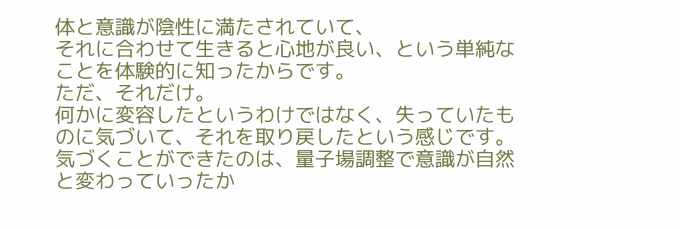体と意識が陰性に満たされていて、
それに合わせて生きると心地が良い、という単純なことを体験的に知ったからです。
ただ、それだけ。
何かに変容したというわけではなく、失っていたものに気づいて、それを取り戻したという感じです。
気づくことができたのは、量子場調整で意識が自然と変わっていったか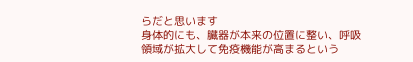らだと思います
身体的にも、臓器が本来の位置に整い、呼吸領域が拡大して免疫機能が高まるという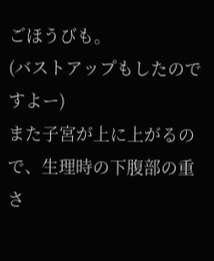ごほうびも。
(バストアップもしたのですよー)
また子宮が上に上がるので、生理時の下腹部の重さ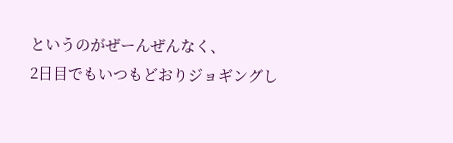というのがぜーんぜんなく、
2日目でもいつもどおりジョギングし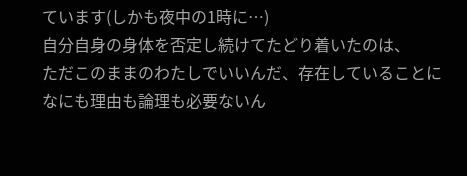ています(しかも夜中の1時に…)
自分自身の身体を否定し続けてたどり着いたのは、
ただこのままのわたしでいいんだ、存在していることになにも理由も論理も必要ないん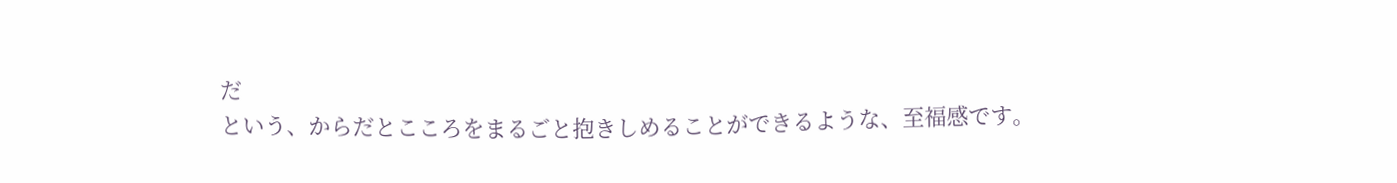だ
という、からだとこころをまるごと抱きしめることができるような、至福感です。